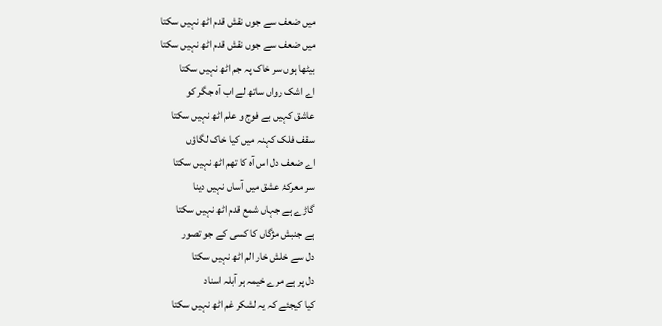میں ضعف سے جوں نقش قدم اٹھ نہیں سکتا
میں ضعف سے جوں نقش قدم اٹھ نہیں سکتا
بیٹھا ہوں سر خاک پہ جم اٹھ نہیں سکتا
اے اشک رواں ساتھ لے اب آہ جگر کو
عاشق کہیں بے فوج و علم اٹھ نہیں سکتا
سقف فلک کہنہ میں کیا خاک لگاؤں
اے ضعف دل اس آہ کا تھم اٹھ نہیں سکتا
سر معرکۂ عشق میں آساں نہیں دینا
گاڑے ہے جہاں شمع قدم اٹھ نہیں سکتا
ہے جنبش مژگاں کا کسی کے جو تصور
دل سے خلش خار الم اٹھ نہیں سکتا
دل پر ہے مرے خیمہ ہر آبلہ اسناد
کیا کیجئے کہ یہ لشکر غم اٹھ نہیں سکتا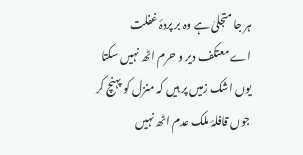ہر جا متجلیٰ ہے وہ بر پردۂ غفلت
اے معتکف دیر و حرم اٹھ نہیں سکتا
یوں اشک زمیں پر ہیں کہ منزل کو پہنچ کر
جوں قافلۂ ملک عدم اٹھ نہیں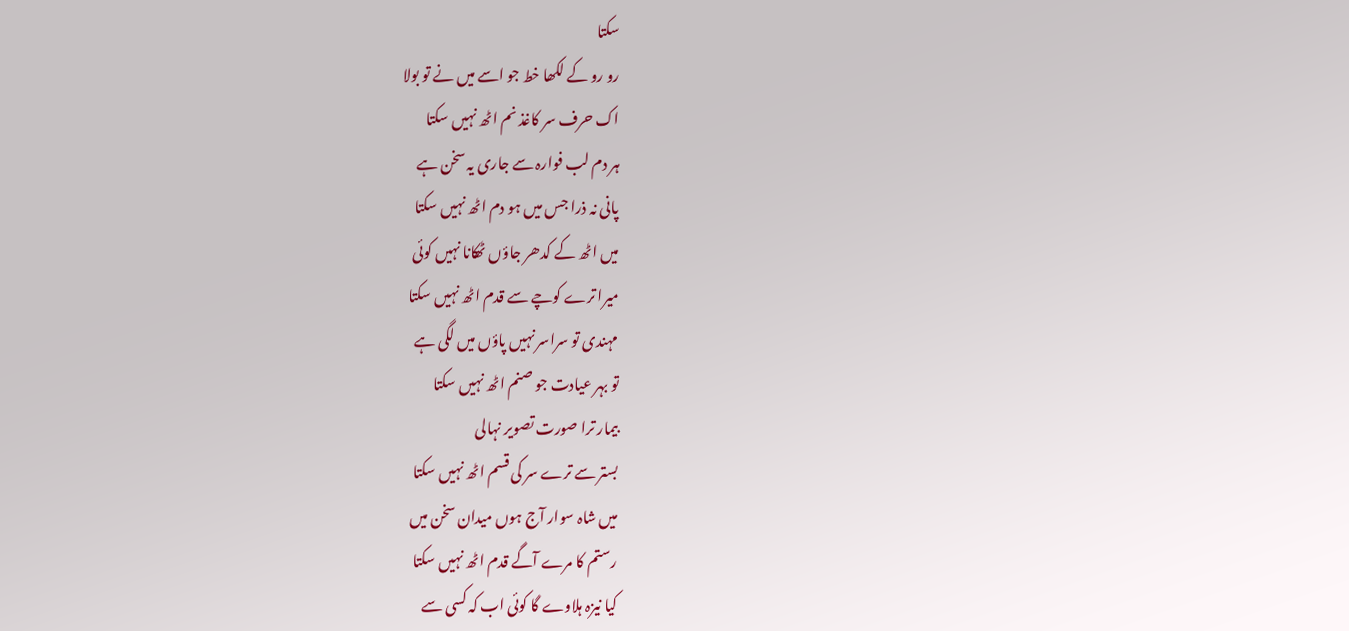سکتا
رو رو کے لکھا خط جو اسے میں نے تو بولا
اک حرف سر کاغذ نم اٹھ نہیں سکتا
ہر دم لب فوارہ سے جاری یہ سخن ہے
پانی نہ ذرا جس میں ہو دم اٹھ نہیں سکتا
میں اٹھ کے کدھر جاؤں ٹھکانا نہیں کوئی
میرا ترے کوچے سے قدم اٹھ نہیں سکتا
مہندی تو سراسر نہیں پاؤں میں لگی ہے
تو بہر عیادت جو صنم اٹھ نہیں سکتا
بیمار ترا صورت تصویر نہالی
بستر سے ترے سر کی قسم اٹھ نہیں سکتا
میں شاہ سوار آج ہوں میدان سخن میں
رستم کا مرے آگے قدم اٹھ نہیں سکتا
کیا نیزہ ہلاوے گا کوئی اب کہ کسی سے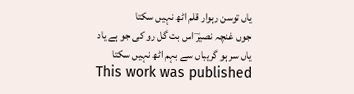یاں توسن رہوار قلم اٹھ نہیں سکتا
جوں غنچہ نصیرؔ اس بت گل رو کی جو ہے یاد
یاں سر ہو گریباں سے بہم اٹھ نہیں سکتا
This work was published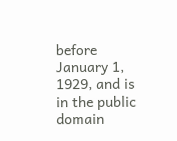before January 1, 1929, and is in the public domain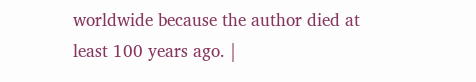worldwide because the author died at least 100 years ago. |